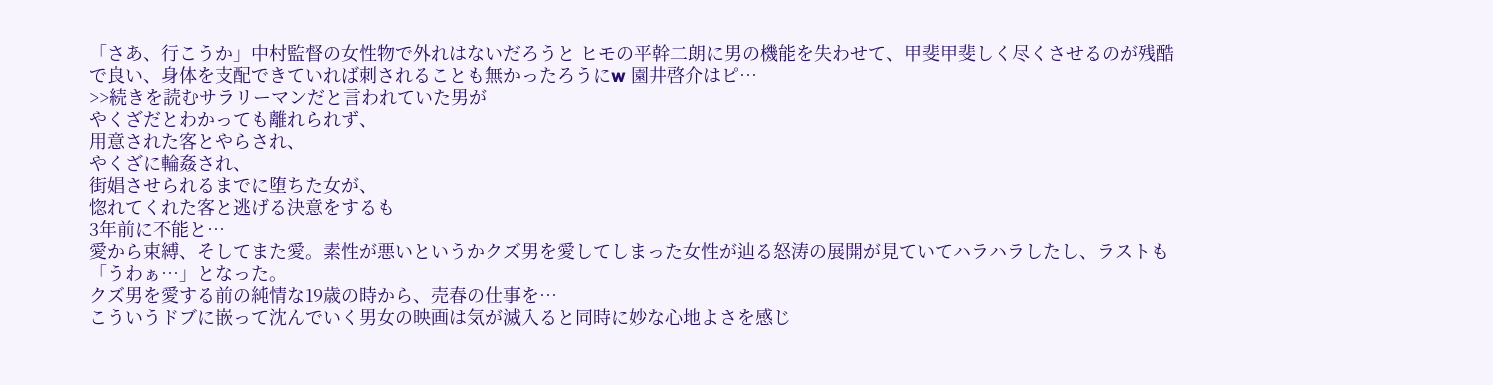「さあ、行こうか」中村監督の女性物で外れはないだろうと ヒモの平幹二朗に男の機能を失わせて、甲斐甲斐しく尽くさせるのが残酷で良い、身体を支配できていれば刺されることも無かったろうにw 園井啓介はピ…
>>続きを読むサラリーマンだと言われていた男が
やくざだとわかっても離れられず、
用意された客とやらされ、
やくざに輪姦され、
街娼させられるまでに堕ちた女が、
惚れてくれた客と逃げる決意をするも
3年前に不能と…
愛から束縛、そしてまた愛。素性が悪いというかクズ男を愛してしまった女性が辿る怒涛の展開が見ていてハラハラしたし、ラストも「うわぁ…」となった。
クズ男を愛する前の純情な19歳の時から、売春の仕事を…
こういうドブに嵌って沈んでいく男女の映画は気が滅入ると同時に妙な心地よさを感じ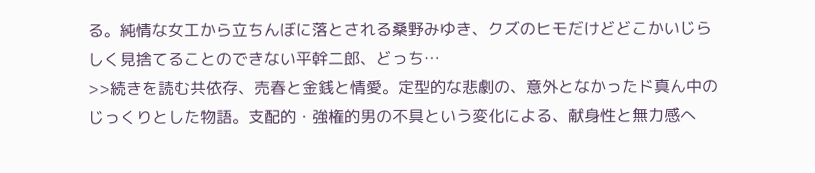る。純情な女工から立ちんぼに落とされる桑野みゆき、クズのヒモだけどどこかいじらしく見捨てることのできない平幹二郎、どっち…
>>続きを読む共依存、売春と金銭と情愛。定型的な悲劇の、意外となかったド真ん中のじっくりとした物語。支配的・強権的男の不具という変化による、献身性と無力感へ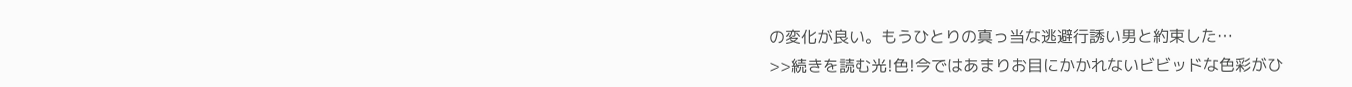の変化が良い。もうひとりの真っ当な逃避行誘い男と約束した…
>>続きを読む光!色!今ではあまりお目にかかれないビビッドな色彩がひ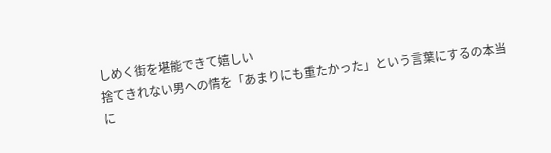しめく街を堪能できて嬉しい
捨てきれない男への情を「あまりにも重たかった」という言葉にするの本当に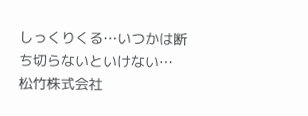しっくりくる…いつかは断ち切らないといけない…
松竹株式会社